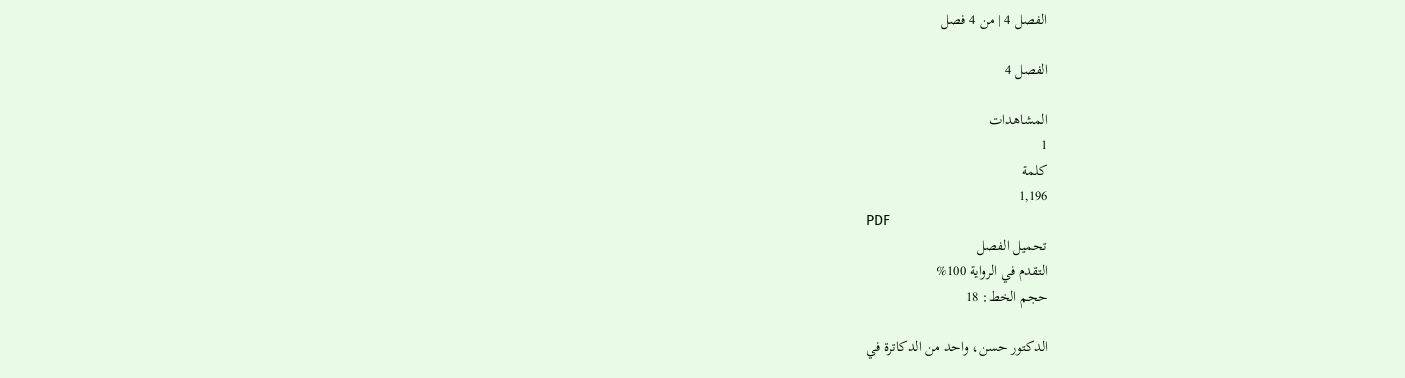الفصل 4 | من 4 فصل

الفصل 4

المشاهدات
1
كلمة
1,196
PDF
تحميل الفصل
التقدم في الرواية 100%
حجم الخط: 18

الدكتور حسن، واحد من الدكاترة في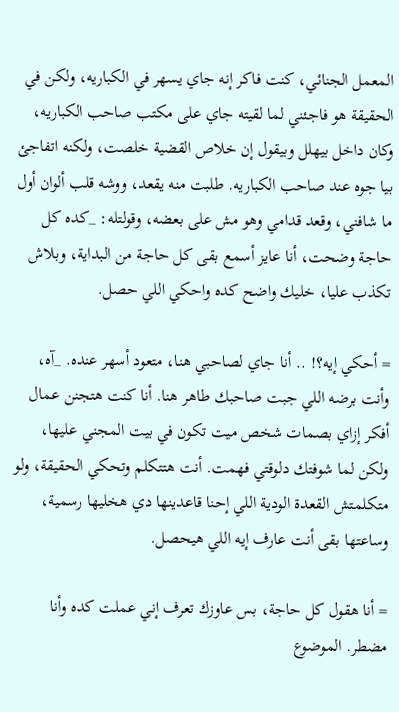المعمل الجنائي، كنت فاكر إنه جاي يسهر في الكباريه، ولكن في الحقيقة هو فاجئني لما لقيته جاي على مكتب صاحب الكباريه، وكان داخل بيهلل وبيقول إن خلاص القضية خلصت، ولكنه اتفاجئ بيا جوه عند صاحب الكباريه. طلبت منه يقعد، ووشه قلب ألوان أول ما شافني، وقعد قدامي وهو مش على بعضه، وقولتله: _كده كل حاجة وضحت، أنا عايز أسمع بقى كل حاجة من البداية، وبلاش تكذب عليا، خليك واضح كده واحكي اللي حصل.

= أحكي إيه؟! .. أنا جاي لصاحبي هنا، متعود أسهر عنده. _آه، وأنت برضه اللي جبت صاحبك طاهر هنا. أنا كنت هتجنن عمال أفكر إزاي بصمات شخص ميت تكون في بيت المجني عليها، ولكن لما شوفتك دلوقتي فهمت. أنت هتتكلم وتحكي الحقيقة، ولو متكلمتش القعدة الودية اللي إحنا قاعدينها دي هخليها رسمية، وساعتها بقى أنت عارف إيه اللي هيحصل.

= أنا هقول كل حاجة، بس عاوزك تعرف إني عملت كده وأنا مضطر. الموضوع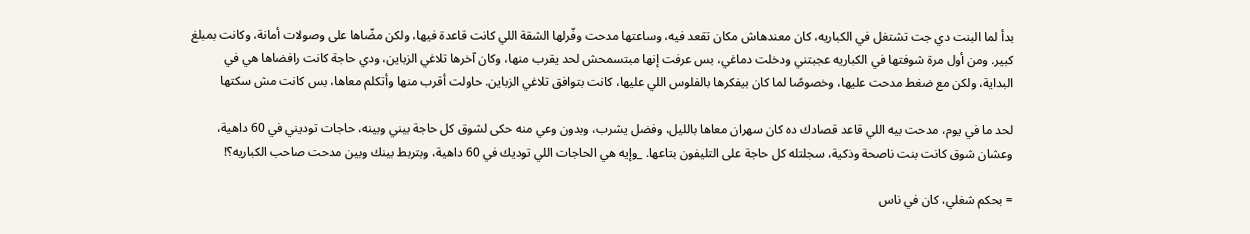بدأ لما البنت دي جت تشتغل في الكباريه، كان معندهاش مكان تقعد فيه، وساعتها مدحت وفّرلها الشقة اللي كانت قاعدة فيها، ولكن مضّاها على وصولات أمانة، وكانت بمبلغ كبير. ومن أول مرة شوفتها في الكباريه عجبتني ودخلت دماغي، بس عرفت إنها مبتسمحش لحد يقرب منها، وكان آخرها تلاغي الزباين، ودي حاجة كانت رافضاها هي في البداية، ولكن مع ضغط مدحت عليها، وخصوصًا لما كان بيفكرها بالفلوس اللي عليها، كانت بتوافق تلاغي الزباين. حاولت أقرب منها وأتكلم معاها، بس كانت مش سكتها

لحد ما في يوم، مدحت بيه اللي قاعد قصادك ده كان سهران معاها بالليل، وفضل يشرب، وبدون وعي منه حكى لشوق كل حاجة بيني وبينه، حاجات توديني في 60 داهية، وعشان شوق كانت بنت ناصحة وذكية، سجلتله كل حاجة على التليفون بتاعها. _وإيه هي الحاجات اللي توديك في 60 داهية، وبتربط بينك وبين مدحت صاحب الكباريه؟!

= بحكم شغلي، كان في ناس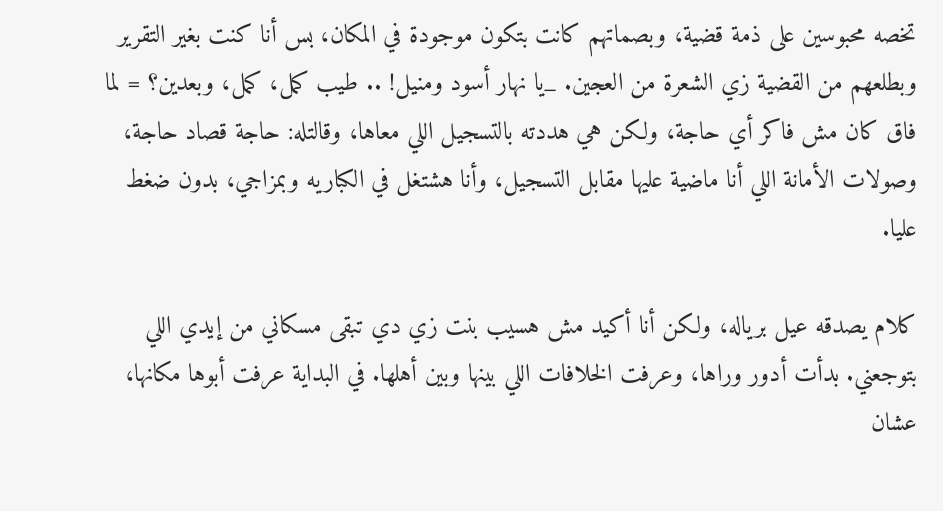تخصه محبوسين على ذمة قضية، وبصماتهم كانت بتكون موجودة في المكان، بس أنا كنت بغير التقرير وبطلعهم من القضية زي الشعرة من العجين. _يا نهار أسود ومنيل! .. طيب كمل، كمل، وبعدين؟ = لما فاق كان مش فاكر أي حاجة، ولكن هي هددته بالتسجيل اللي معاها، وقالتله: حاجة قصاد حاجة، وصولات الأمانة اللي أنا ماضية عليها مقابل التسجيل، وأنا هشتغل في الكباريه وبمزاجي، بدون ضغط عليا.

كلام يصدقه عيل برياله، ولكن أنا أكيد مش هسيب بنت زي دي تبقى مسكاني من إيدي اللي بتوجعني. بدأت أدور وراها، وعرفت الخلافات اللي بينها وبين أهلها. في البداية عرفت أبوها مكانها، عشان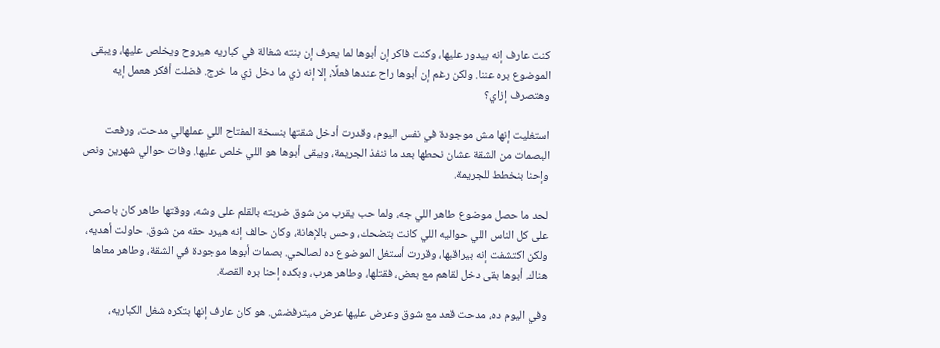كنت عارف إنه بيدور عليها، وكنت فاكر إن أبوها لما يعرف إن بنته شغالة في كباريه هيروح ويخلص عليها، ويبقى الموضوع بره عننا. ولكن رغم إن أبوها راح عندها فعلًا، إلا إنه زي ما دخل زي ما خرج. فضلت أفكر هعمل إيه وهتصرف إزاي؟

استغليت إنها مش موجودة في نفس اليوم، وقدرت أدخل شقتها بنسخة المفتاح اللي عملهالي مدحت، ورفعت البصمات من الشقة عشان نحطها بعد ما ننفذ الجريمة، ويبقى أبوها هو اللي خلص عليها. وفات حوالي شهرين ونص وإحنا بنخطط للجريمة.

لحد ما حصل موضوع طاهر اللي جه، ولما حب يقرب من شوق ضربته بالقلم على وشه، ووقتها طاهر كان باصص على كل الناس اللي حواليه اللي كانت بتضحك، وحس بالإهانة، وكان حالف إنه هيرد حقه من شوق. حاولت أهديه، ولكن اكتشفت إنه بيراقبها، وقررت أستغل الموضوع ده لصالحي. بصمات أبوها موجودة في الشقة، وطاهر معاها هناك. أبوها بقى دخل لقاهم مع بعض، فقتلها، وطاهر هرب، وبكده إحنا بره القصة.

وفي اليوم ده، مدحت قعد مع شوق وعرض عليها عرض ميترفضش. هو كان عارف إنها بتكره شغل الكباريه،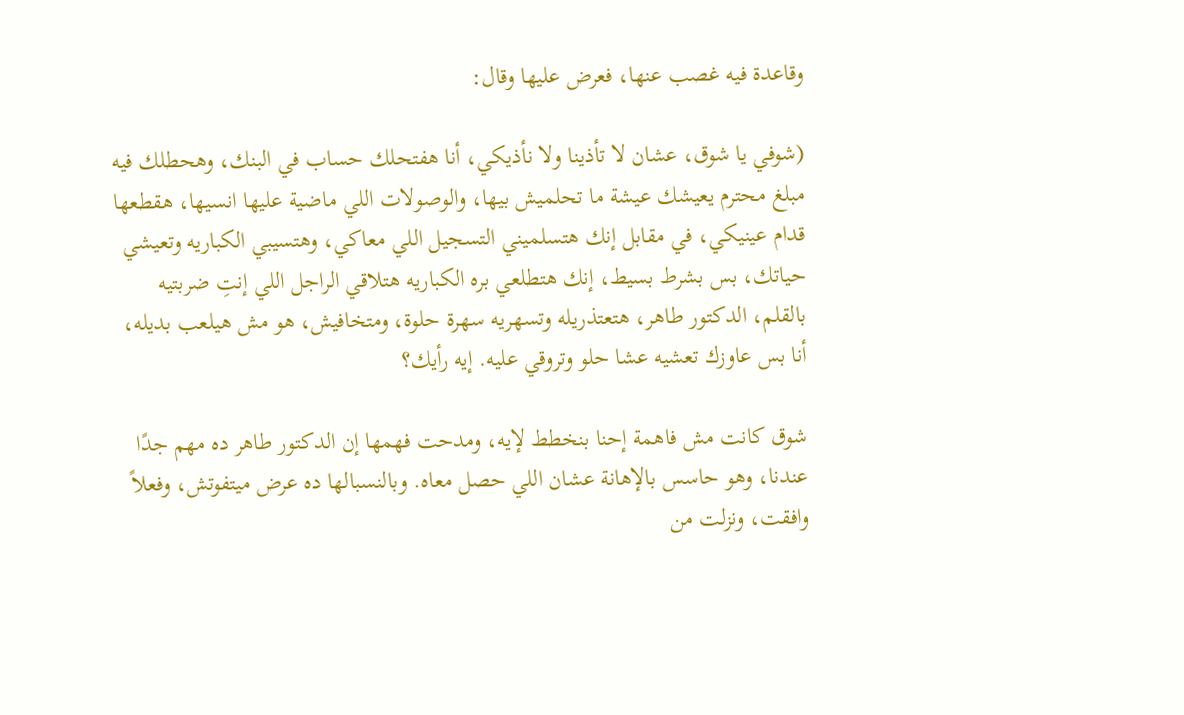وقاعدة فيه غصب عنها، فعرض عليها وقال:

(شوفي يا شوق، عشان لا تأذينا ولا نأذيكي، أنا هفتحلك حساب في البنك، وهحطلك فيه مبلغ محترم يعيشك عيشة ما تحلميش بيها، والوصولات اللي ماضية عليها انسيها، هقطعها قدام عينيكي، في مقابل إنك هتسلميني التسجيل اللي معاكي، وهتسيبي الكباريه وتعيشي حياتك، بس بشرط بسيط، إنك هتطلعي بره الكباريه هتلاقي الراجل اللي إنتِ ضربتيه بالقلم، الدكتور طاهر، هتعتذريله وتسهريه سهرة حلوة، ومتخافيش، هو مش هيلعب بديله، أنا بس عاوزك تعشيه عشا حلو وتروقي عليه. إيه رأيك؟

شوق كانت مش فاهمة إحنا بنخطط لإيه، ومدحت فهمها إن الدكتور طاهر ده مهم جدًا عندنا، وهو حاسس بالإهانة عشان اللي حصل معاه. وبالنسبالها ده عرض ميتفوتش، وفعلاً وافقت، ونزلت من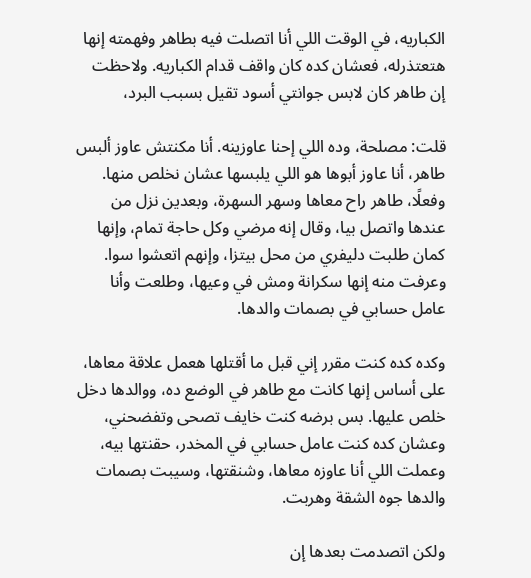الكباريه، في الوقت اللي أنا اتصلت فيه بطاهر وفهمته إنها هتعتذرله، فعشان كده كان واقف قدام الكباريه. ولاحظت إن طاهر كان لابس جوانتي أسود تقيل بسبب البرد،

قلت: مصلحة، وده اللي إحنا عاوزينه. أنا مكنتش عاوز ألبس طاهر، أنا عاوز أبوها هو اللي يلبسها عشان نخلص منها. وفعلًا، طاهر راح معاها وسهر السهرة، وبعدين نزل من عندها واتصل بيا، وقال إنه مرضي وكل حاجة تمام، وإنها كمان طلبت دليفري من محل بيتزا، وإنهم اتعشوا سوا. وعرفت منه إنها سكرانة ومش في وعيها، وطلعت وأنا عامل حسابي في بصمات والدها.

وكده كده كنت مقرر إني قبل ما أقتلها هعمل علاقة معاها، على أساس إنها كانت مع طاهر في الوضع ده، ووالدها دخل خلص عليها. بس برضه كنت خايف تصحى وتفضحني، وعشان كده كنت عامل حسابي في المخدر، حقنتها بيه، وعملت اللي أنا عاوزه معاها، وشنقتها، وسيبت بصمات والدها جوه الشقة وهربت.

ولكن اتصدمت بعدها إن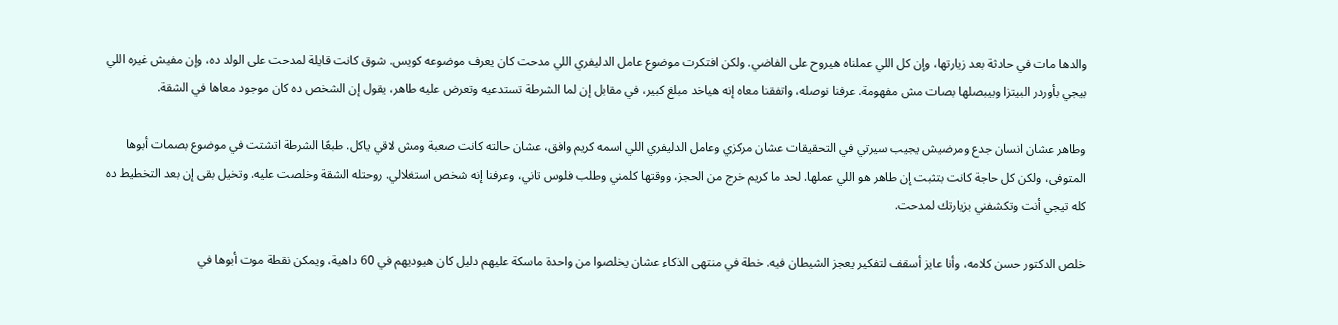والدها مات في حادثة بعد زيارتها، وإن كل اللي عملناه هيروح على الفاضي. ولكن افتكرت موضوع عامل الدليفري اللي مدحت كان يعرف موضوعه كويس. شوق كانت قايلة لمدحت على الولد ده، وإن مفيش غيره اللي بيجي بأوردر البيتزا وبيبصلها بصات مش مفهومة. عرفنا نوصله، واتفقنا معاه إنه هياخد مبلغ كبير، في مقابل إن لما الشرطة تستدعيه وتعرض عليه طاهر، يقول إن الشخص ده كان موجود معاها في الشقة.

وطاهر عشان انسان جدع ومرضيش يجيب سيرتي في التحقيقات عشان مركزي وعامل الدليفري اللي اسمه كريم وافق، عشان حالته كانت صعبة ومش لاقي ياكل. طبعًا الشرطة اتشتت في موضوع بصمات أبوها المتوفى، ولكن كل حاجة كانت بتثبت إن طاهر هو اللي عملها. لحد ما كريم خرج من الحجز، ووقتها كلمني وطلب فلوس تاني، وعرفنا إنه شخص استغلالي. روحتله الشقة وخلصت عليه. وتخيل بقى إن بعد التخطيط ده كله تيجي أنت وتكشفني بزيارتك لمدحت.

خلص الدكتور حسن كلامه، وأنا عايز أسقف لتفكير يعجز الشيطان فيه. خطة في منتهى الذكاء عشان يخلصوا من واحدة ماسكة عليهم دليل كان هيوديهم في 60 داهية، ويمكن نقطة موت أبوها في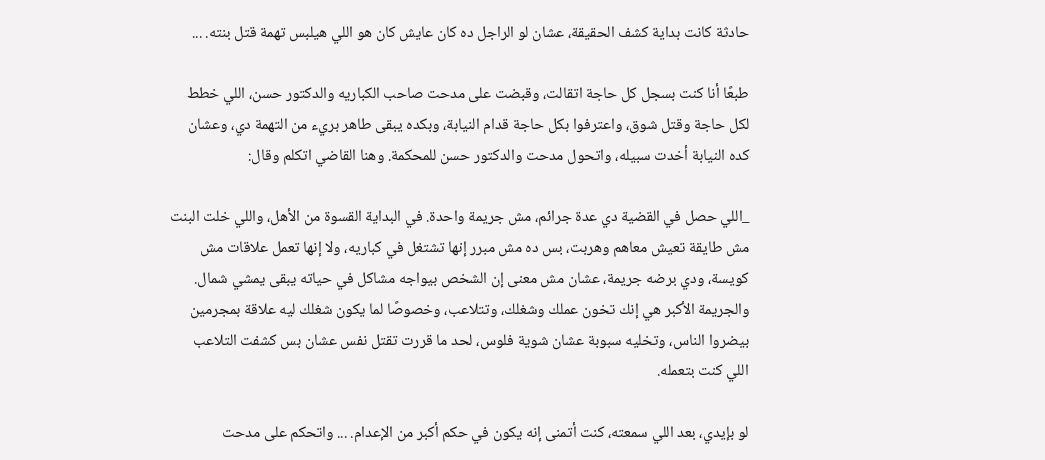حادثة كانت بداية كشف الحقيقة، عشان لو الراجل ده كان عايش كان هو اللي هيلبس تهمة قتل بنته. ...

طبعًا أنا كنت بسجل كل حاجة اتقالت، وقبضت على مدحت صاحب الكباريه والدكتور حسن، اللي خطط لكل حاجة وقتل شوق، واعترفوا بكل حاجة قدام النيابة، وبكده يبقى طاهر بريء من التهمة دي، وعشان كده النيابة أخدت سبيله، واتحول مدحت والدكتور حسن للمحكمة. وهنا القاضي اتكلم وقال:

_اللي حصل في القضية دي عدة جرائم، مش جريمة واحدة. في البداية القسوة من الأهل، واللي خلت البنت مش طايقة تعيش معاهم وهربت، بس ده مش مبرر إنها تشتغل في كباريه، ولا إنها تعمل علاقات مش كويسة، ودي برضه جريمة، عشان مش معنى إن الشخص بيواجه مشاكل في حياته يبقى يمشي شمال. والجريمة الأكبر هي إنك تخون عملك وشغلك، وتتلاعب، وخصوصًا لما يكون شغلك ليه علاقة بمجرمين بيضروا الناس، وتخليه سبوبة عشان شوية فلوس، لحد ما قررت تقتل نفس عشان بس كشفت التلاعب اللي كنت بتعمله.

لو بإيدي، بعد اللي سمعته، كنت أتمنى إنه يكون في حكم أكبر من الإعدام. ... واتحكم على مدحت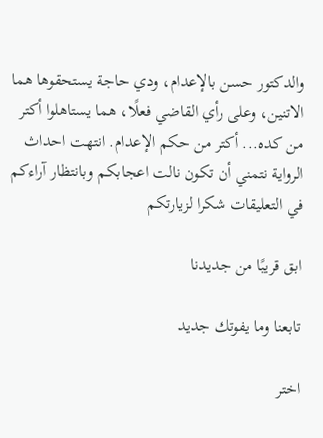والدكتور حسن بالإعدام، ودي حاجة يستحقوها هما الاتنين، وعلى رأي القاضي فعلًا، هما يستاهلوا أكتر من كده... أكتر من حكم الإعدام. انتهت احداث الرواية نتمني أن تكون نالت اعجابكم وبانتظار آراءكم في التعليقات شكرا لزيارتكم

ابق قريبًا من جديدنا

تابعنا وما يفوتك جديد

اختر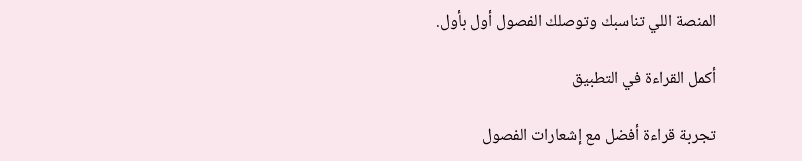المنصة اللي تناسبك وتوصلك الفصول أول بأول.

أكمل القراءة في التطبيق

تجربة قراءة أفضل مع إشعارات الفصول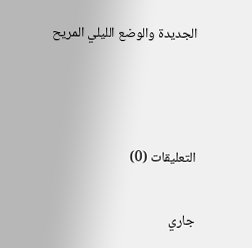الجديدة والوضع الليلي المريح



التعليقات (0)

جاري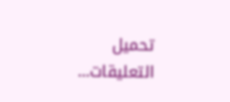تحميل التعليقات...